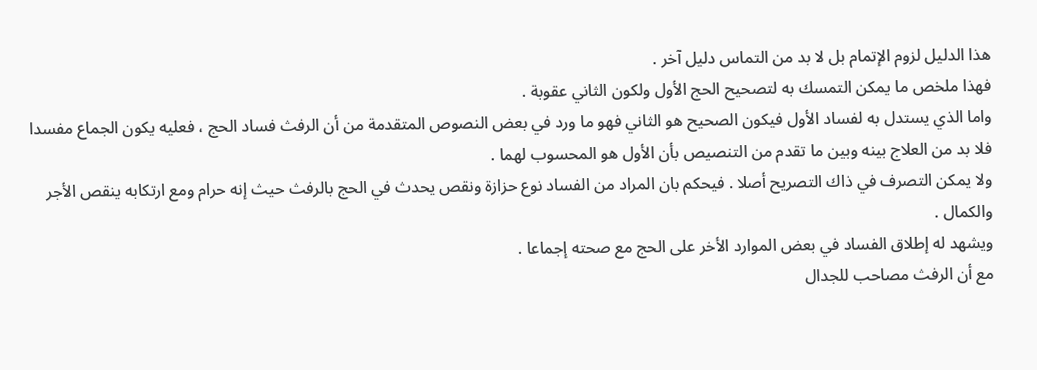هذا الدليل لزوم الإتمام بل لا بد من التماس دليل آخر .
فهذا ملخص ما يمكن التمسك به لتصحيح الحج الأول ولكون الثاني عقوبة .
واما الذي يستدل به لفساد الأول فيكون الصحيح هو الثاني فهو ما ورد في بعض النصوص المتقدمة من أن الرفث فساد الحج ، فعليه يكون الجماع مفسدا فلا بد من العلاج بينه وبين ما تقدم من التنصيص بأن الأول هو المحسوب لهما .
ولا يمكن التصرف في ذاك التصريح أصلا . فيحكم بان المراد من الفساد نوع حزازة ونقص يحدث في الحج بالرفث حيث إنه حرام ومع ارتكابه ينقص الأجر والكمال .
ويشهد له إطلاق الفساد في بعض الموارد الأخر على الحج مع صحته إجماعا .
مع أن الرفث مصاحب للجدال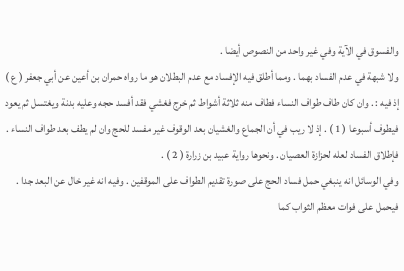والفسوق في الآية وفي غير واحد من النصوص أيضا .
ولا شبهة في عدم الفساد بهما . ومما أطلق فيه الإفساد مع عدم البطلان هو ما رواه حمران بن أعين عن أبي جعفر ( ع ) إذ فيه : . وان كان طاف طواف النساء فطاف منه ثلاثة أشواط ثم خرج فغشي فقد أفسد حجه وعليه بدنة ويغتسل ثم يعود فيطوف أسبوعا ( 1 ) . إذ لا ريب في أن الجماع والغشيان بعد الوقوف غير مفسد للحج وان لم يطف بعد طواف النساء . فإطلاق الفساد لعله لحزازة العصيان . ونحوها رواية عبيد بن زرارة ( 2 ) .
وفي الوسائل انه ينبغي حمل فساد الحج على صورة تقديم الطواف على الموقفين . وفيه انه غير خال عن البعد جدا . فيحمل على فوات معظم الثواب كما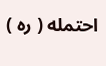احتمله ( ره )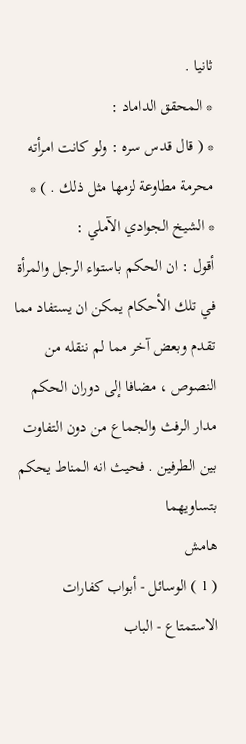ثانيا .
* المحقق الداماد :
* ( قال قدس سره : ولو كانت امرأته محرمة مطاوعة لزمها مثل ذلك . ) *
* الشيخ الجوادي الآملي :
أقول : ان الحكم باستواء الرجل والمرأة في تلك الأحكام يمكن ان يستفاد مما تقدم وبعض آخر مما لم ننقله من النصوص ، مضافا إلى دوران الحكم مدار الرفث والجماع من دون التفاوت بين الطرفين . فحيث انه المناط يحكم بتساويهما
هامش
( 1 ) الوسائل - أبواب كفارات الاستمتاع - الباب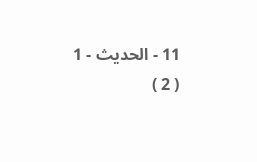11 - الحديث - 1
( 2 )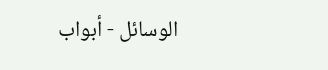الوسائل - أبواب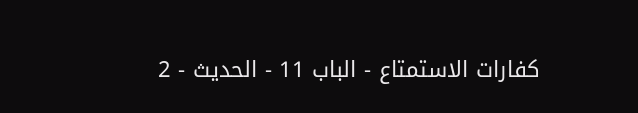كفارات الاستمتاع - الباب 11 - الحديث - 2